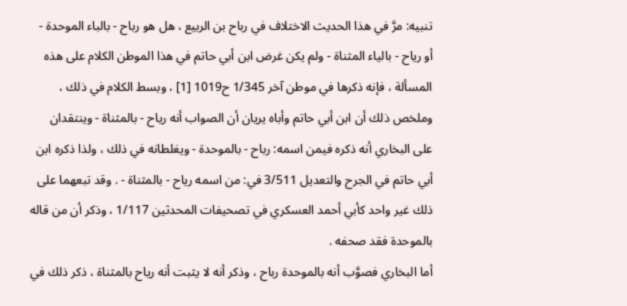تنبيه: مرَّ في هذا الحديث الاختلاف في رباح بن الربيع ، هل هو رباح - بالباء الموحدة - أو رياح - بالياء المثناة - ولم يكن غرض ابن أبي حاتم في هذا الموطن الكلام على هذه المسألة ، فإنه ذكرها في موطن آخر 1/345 ح1019 [1] ، وبسط الكلام في ذلك ، وملخص ذلك أن ابن أبي حاتم وأباه يريان أن الصواب أنه رياح - بالمثناة - وينتقدان على البخاري أنه ذكره فيمن اسمه: رباح - بالموحدة - ويغلطانه في ذلك ، ولذا ذكره ابن أبي حاتم في الجرح والتعديل 3/511 في: من اسمه رياح - بالمثناة - . وقد تبعهما على ذلك غير واحد كأبي أحمد العسكري في تصحيفات المحدثين 1/117 ، وذكر أن من قاله بالموحدة فقد صحفه .
أما البخاري فصوَّب أنه بالموحدة رباح ، وذكر أنه لا يثبت أنه رياح بالمثناة ، ذكر ذلك في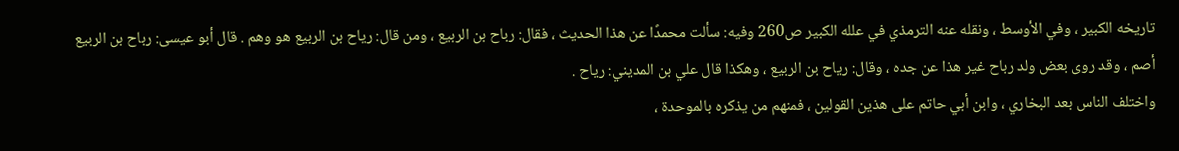تاريخه الكبير ، وفي الأوسط ، ونقله عنه الترمذي في علله الكبير ص260 وفيه: سألت محمدًا عن هذا الحديث ، فقال: رباح بن الربيع ، ومن قال: رياح بن الربيع هو وهم . قال أبو عيسى: رباح بن الربيع أصم ، وقد روى بعض ولد رباح غير هذا عن جده ، وقال: رياح بن الربيع ، وهكذا قال علي بن المديني: رياح .
واختلف الناس بعد البخاري ، وابن أبي حاتم على هذين القولين ، فمنهم من يذكره بالموحدة ،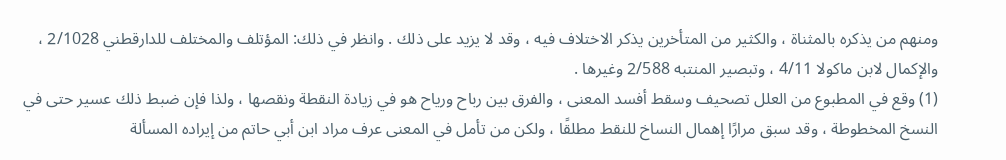ومنهم من يذكره بالمثناة ، والكثير من المتأخرين يذكر الاختلاف فيه ، وقد لا يزيد على ذلك . وانظر في ذلك: المؤتلف والمختلف للدارقطني 2/1028 ، والإكمال لابن ماكولا 4/11 ، وتبصير المنتبه 2/588 وغيرها .
(1) وقع في المطبوع من العلل تصحيف وسقط أفسد المعنى ، والفرق بين رباح ورياح هو في زيادة النقطة ونقصها ، ولذا فإن ضبط ذلك عسير حتى في النسخ المخطوطة ، وقد سبق مرارًا إهمال النساخ للنقط مطلقًا ، ولكن من تأمل في المعنى عرف مراد ابن أبي حاتم من إيراده المسألة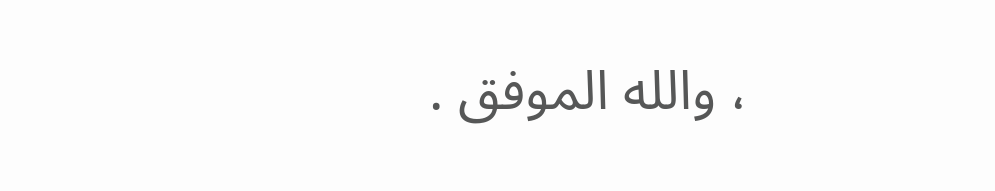، والله الموفق .